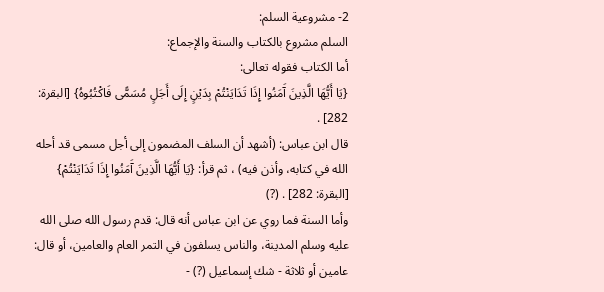2- مشروعية السلم:
السلم مشروع بالكتاب والسنة والإجماع:
أما الكتاب فقوله تعالى:
{يَا أَيُّهَا الَّذِينَ آَمَنُوا إِذَا تَدَايَنْتُمْ بِدَيْنٍ إِلَى أَجَلٍ مُسَمًّى فَاكْتُبُوهُ} [البقرة: 282] .
قال ابن عباس: (أشهد أن السلف المضمون إلى أجل مسمى قد أحله الله في كتابه، وأذن فيه) ، ثم قرأ: {يَا أَيُّهَا الَّذِينَ آَمَنُوا إِذَا تَدَايَنْتُمْ} [البقرة: 282] . (?)
وأما السنة فما روي عن ابن عباس أنه قال: قدم رسول الله صلى الله عليه وسلم المدينة، والناس يسلفون في التمر العام والعامين، أو قال: عامين أو ثلاثة - شك إسماعيل (?) -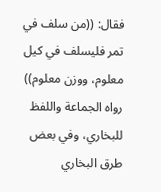فقال: ((من سلف في تمر فليسلف في كيل معلوم، ووزن معلوم)) رواه الجماعة واللفظ للبخاري، وفي بعض طرق البخاري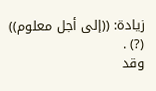زيادة: ((إلى أجل معلوم)) (?) .
وقد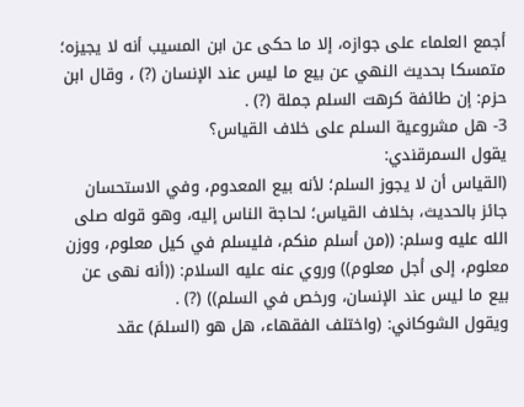أجمع العلماء على جوازه، إلا ما حكى عن ابن المسيب أنه لا يجيزه؛ متمسكا بحديث النهي عن بيع ما ليس عند الإنسان (?) ، وقال ابن حزم: إن طائفة كرهت السلم جملة (?) .
3- هل مشروعية السلم على خلاف القياس؟
يقول السمرقندي:
(القياس أن لا يجوز السلم؛ لأنه بيع المعدوم، وفي الاستحسان جائز بالحديث، بخلاف القياس؛ لحاجة الناس إليه، وهو قوله صلى الله عليه وسلم: ((من أسلم منكم، فليسلم في كيل معلوم، ووزن معلوم، إلى أجل معلوم)) وروي عنه عليه السلام: ((أنه نهى عن بيع ما ليس عند الإنسان، ورخص في السلم)) (?) .
ويقول الشوكاني: (واختلف الفقهاء، هل هو (السلمَ) عقد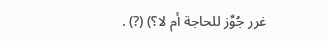غرر جُوِّز للحاجة أم لا؟) (?) .